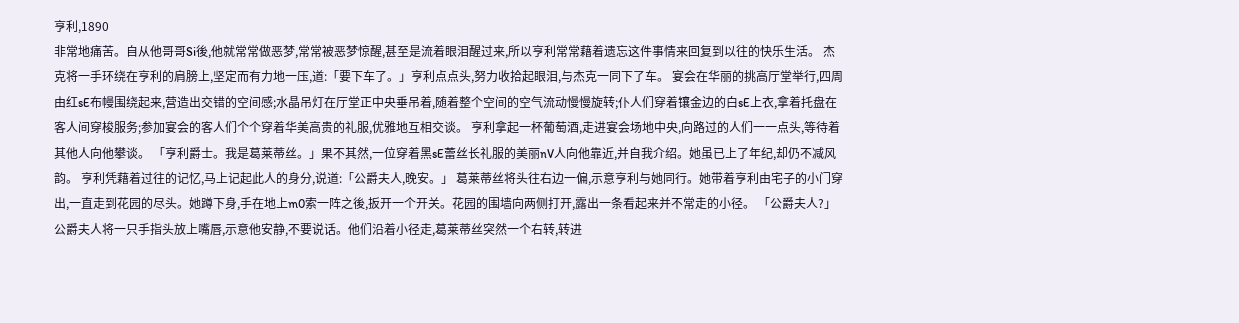亨利,1890
非常地痛苦。自从他哥哥Si後,他就常常做恶梦,常常被恶梦惊醒,甚至是流着眼泪醒过来,所以亨利常常藉着遗忘这件事情来回复到以往的快乐生活。 杰克将一手环绕在亨利的肩膀上,坚定而有力地一压,道:「要下车了。」亨利点点头,努力收拾起眼泪,与杰克一同下了车。 宴会在华丽的挑高厅堂举行,四周由红sE布幔围绕起来,营造出交错的空间感;水晶吊灯在厅堂正中央垂吊着,随着整个空间的空气流动慢慢旋转;仆人们穿着镶金边的白sE上衣,拿着托盘在客人间穿梭服务;参加宴会的客人们个个穿着华美高贵的礼服,优雅地互相交谈。 亨利拿起一杯葡萄酒,走进宴会场地中央,向路过的人们一一点头,等待着其他人向他攀谈。 「亨利爵士。我是葛莱蒂丝。」果不其然,一位穿着黑sE蕾丝长礼服的美丽nV人向他靠近,并自我介绍。她虽已上了年纪,却仍不减风韵。 亨利凭藉着过往的记忆,马上记起此人的身分,说道:「公爵夫人,晚安。」 葛莱蒂丝将头往右边一偏,示意亨利与她同行。她带着亨利由宅子的小门穿出,一直走到花园的尽头。她蹲下身,手在地上m0索一阵之後,扳开一个开关。花园的围墙向两侧打开,露出一条看起来并不常走的小径。 「公爵夫人?」 公爵夫人将一只手指头放上嘴唇,示意他安静,不要说话。他们沿着小径走,葛莱蒂丝突然一个右转,转进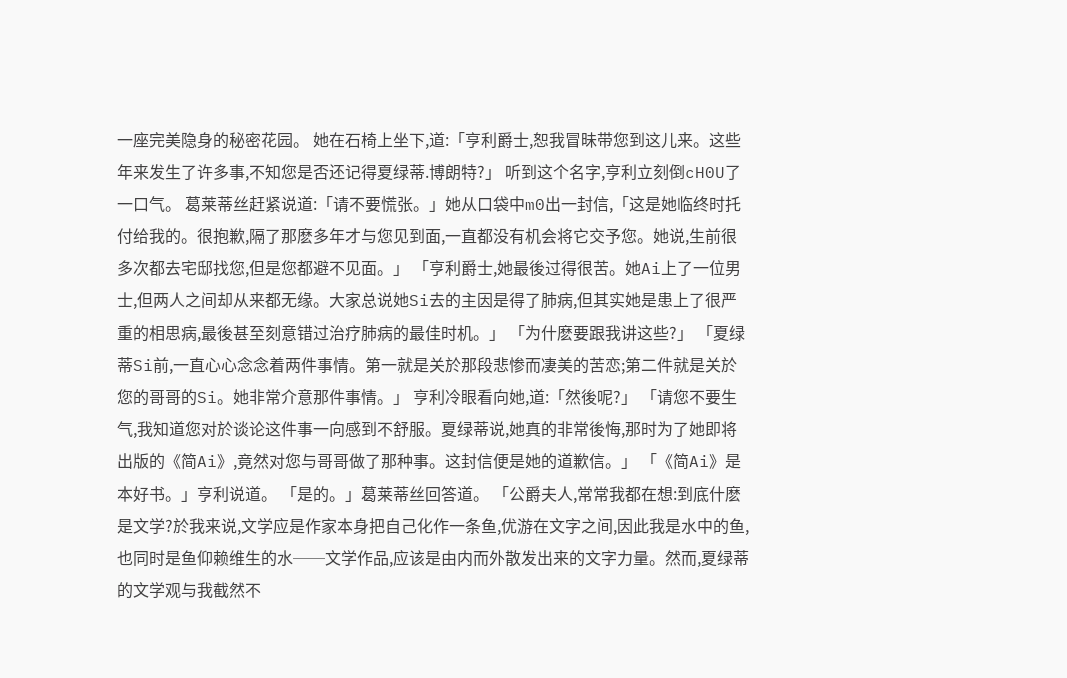一座完美隐身的秘密花园。 她在石椅上坐下,道:「亨利爵士,恕我冒昧带您到这儿来。这些年来发生了许多事,不知您是否还记得夏绿蒂.博朗特?」 听到这个名字,亨利立刻倒cH0U了一口气。 葛莱蒂丝赶紧说道:「请不要慌张。」她从口袋中m0出一封信,「这是她临终时托付给我的。很抱歉,隔了那麽多年才与您见到面,一直都没有机会将它交予您。她说,生前很多次都去宅邸找您,但是您都避不见面。」 「亨利爵士,她最後过得很苦。她Ai上了一位男士,但两人之间却从来都无缘。大家总说她Si去的主因是得了肺病,但其实她是患上了很严重的相思病,最後甚至刻意错过治疗肺病的最佳时机。」 「为什麽要跟我讲这些?」 「夏绿蒂Si前,一直心心念念着两件事情。第一就是关於那段悲惨而凄美的苦恋;第二件就是关於您的哥哥的Si。她非常介意那件事情。」 亨利冷眼看向她,道:「然後呢?」 「请您不要生气,我知道您对於谈论这件事一向感到不舒服。夏绿蒂说,她真的非常後悔,那时为了她即将出版的《简Ai》,竟然对您与哥哥做了那种事。这封信便是她的道歉信。」 「《简Ai》是本好书。」亨利说道。 「是的。」葛莱蒂丝回答道。 「公爵夫人,常常我都在想:到底什麽是文学?於我来说,文学应是作家本身把自己化作一条鱼,优游在文字之间,因此我是水中的鱼,也同时是鱼仰赖维生的水──文学作品,应该是由内而外散发出来的文字力量。然而,夏绿蒂的文学观与我截然不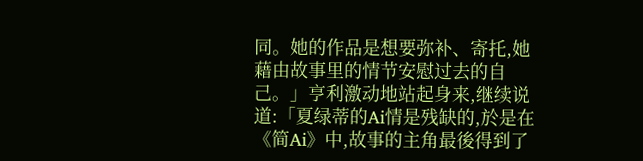同。她的作品是想要弥补、寄托,她藉由故事里的情节安慰过去的自己。」亨利激动地站起身来,继续说道:「夏绿蒂的Ai情是残缺的,於是在《简Ai》中,故事的主角最後得到了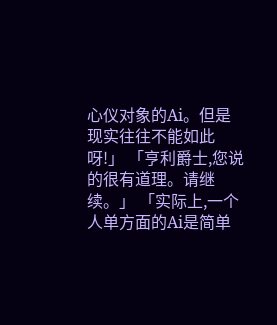心仪对象的Ai。但是现实往往不能如此呀!」 「亨利爵士,您说的很有道理。请继续。」 「实际上,一个人单方面的Ai是简单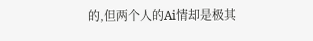的,但两个人的Ai情却是极其